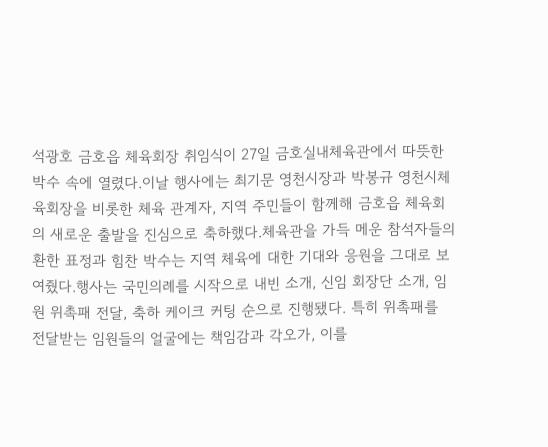석광호 금호읍 체육회장 취임식이 27일 금호실내체육관에서 따뜻한 박수 속에 열렸다.이날 행사에는 최기문 영천시장과 박봉규 영천시체육회장을 비롯한 체육 관계자, 지역 주민들이 함께해 금호읍 체육회의 새로운 출발을 진심으로 축하했다.체육관을 가득 메운 참석자들의 환한 표정과 힘찬 박수는 지역 체육에 대한 기대와 응원을 그대로 보여줬다.행사는 국민의례를 시작으로 내빈 소개, 신임 회장단 소개, 임원 위촉패 전달, 축하 케이크 커팅 순으로 진행됐다. 특히 위촉패를 전달받는 임원들의 얼굴에는 책임감과 각오가, 이를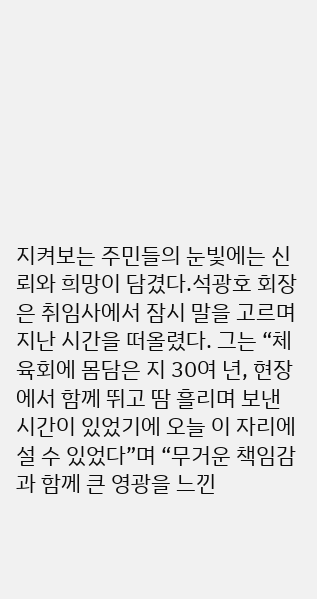지켜보는 주민들의 눈빛에는 신뢰와 희망이 담겼다.석광호 회장은 취임사에서 잠시 말을 고르며 지난 시간을 떠올렸다. 그는 “체육회에 몸담은 지 30여 년, 현장에서 함께 뛰고 땀 흘리며 보낸 시간이 있었기에 오늘 이 자리에 설 수 있었다”며 “무거운 책임감과 함께 큰 영광을 느낀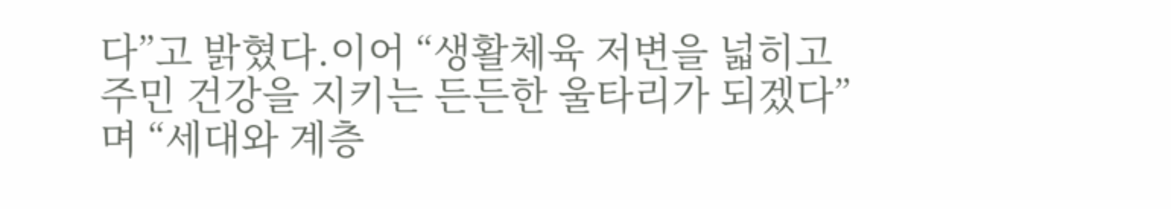다”고 밝혔다.이어 “생활체육 저변을 넓히고 주민 건강을 지키는 든든한 울타리가 되겠다”며 “세대와 계층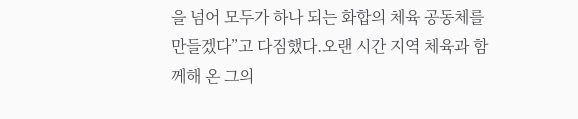을 넘어 모두가 하나 되는 화합의 체육 공동체를 만들겠다”고 다짐했다.오랜 시간 지역 체육과 함께해 온 그의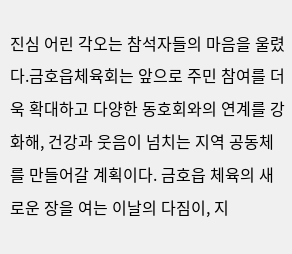진심 어린 각오는 참석자들의 마음을 울렸다.금호읍체육회는 앞으로 주민 참여를 더욱 확대하고 다양한 동호회와의 연계를 강화해, 건강과 웃음이 넘치는 지역 공동체를 만들어갈 계획이다. 금호읍 체육의 새로운 장을 여는 이날의 다짐이, 지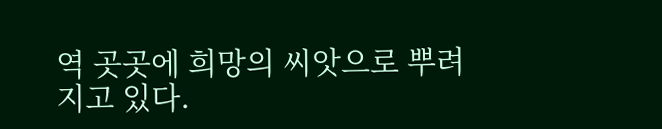역 곳곳에 희망의 씨앗으로 뿌려지고 있다.